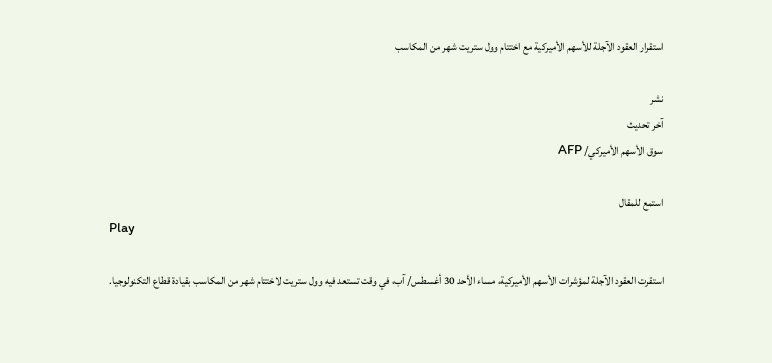استقرار العقود الآجلة للأسهم الأميركية مع اختتام وول ستريت شهر من المكاسب

نشر
آخر تحديث
سوق الأسهم الأميركي/ AFP

استمع للمقال
Play

استقرت العقود الآجلة لمؤشرات الأسهم الأميركية، مساء الأحد 30 أغسطس/ آب، في وقت تستعد فيه وول ستريت لاختتام شهر من المكاسب بقيادة قطاع التكنولوجيا.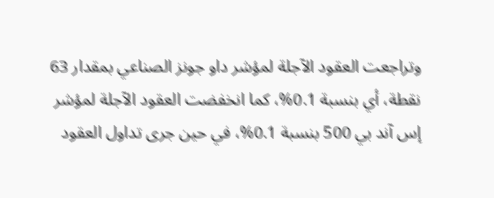وتراجعت العقود الآجلة لمؤشر داو جونز الصناعي بمقدار 63 نقطة، أي بنسبة 0.1%، كما انخفضت العقود الآجلة لمؤشر إس آند بي 500 بنسبة 0.1%، في حين جرى تداول العقود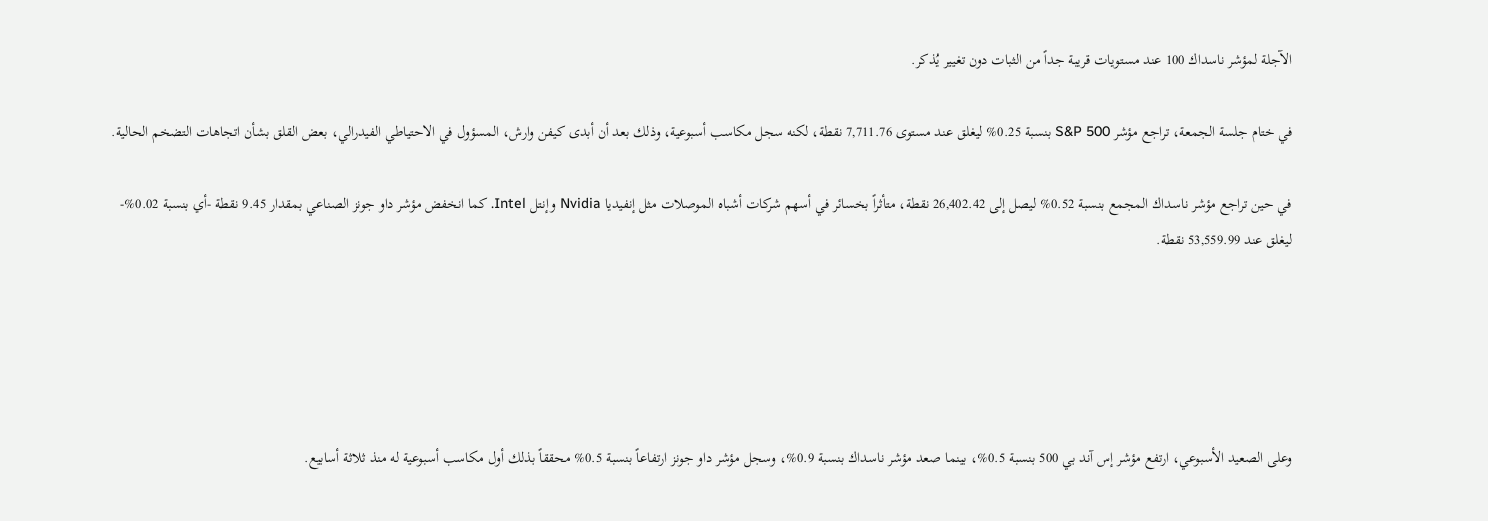الآجلة لمؤشر ناسداك 100 عند مستويات قريبة جداً من الثبات دون تغيير يُذكر.

في ختام جلسة الجمعة، تراجع مؤشر S&P 500 بنسبة 0.25% ليغلق عند مستوى 7,711.76 نقطة، لكنه سجل مكاسب أسبوعية، وذلك بعد أن أبدى كيفن وارش، المسؤول في الاحتياطي الفيدرالي، بعض القلق بشأن اتجاهات التضخم الحالية.

في حين تراجع مؤشر ناسداك المجمع بنسبة 0.52% ليصل إلى 26,402.42 نقطة، متأثراً بخسائر في أسهم شركات أشباه الموصلات مثل إنفيديا Nvidia وإنتل Intel. كما انخفض مؤشر داو جونز الصناعي بمقدار 9.45 نقطة -أي بنسبة 0.02%- ليغلق عند 53,559.99 نقطة.





وعلى الصعيد الأسبوعي، ارتفع مؤشر إس آند بي 500 بنسبة 0.5%، بينما صعد مؤشر ناسداك بنسبة 0.9%، وسجل مؤشر داو جونز ارتفاعاً بنسبة 0.5% محققاً بذلك أول مكاسب أسبوعية له منذ ثلاثة أسابيع.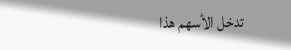تدخل الأسهم هذا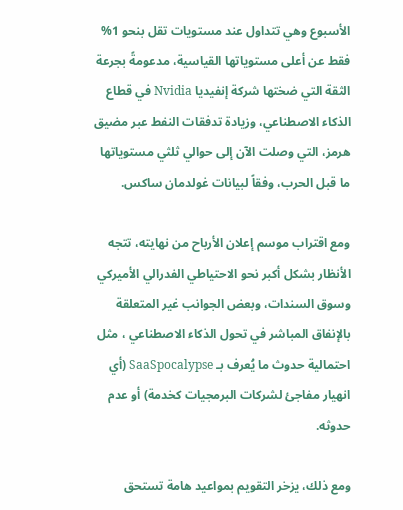الأسبوع وهي تتداول عند مستويات تقل بنحو 1% فقط عن أعلى مستوياتها القياسية، مدعومةً بجرعة الثقة التي ضختها شركة إنفيديا Nvidia في قطاع الذكاء الاصطناعي، وزيادة تدفقات النفط عبر مضيق هرمز، التي وصلت الآن إلى حوالي ثلثي مستوياتها ما قبل الحرب، وفقاً لبيانات غولدمان ساكس.

ومع اقتراب موسم إعلان الأرباح من نهايته، تتجه الأنظار بشكل أكبر نحو الاحتياطي الفدرالي الأميركي وسوق السندات، وبعض الجوانب غير المتعلقة بالإنفاق المباشر في تحول الذكاء الاصطناعي ، مثل احتمالية حدوث ما يُعرف بـ SaaSpocalypse (أي انهيار مفاجئ لشركات البرمجيات كخدمة) أو عدم حدوثه.

ومع ذلك، يزخر التقويم بمواعيد هامة تستحق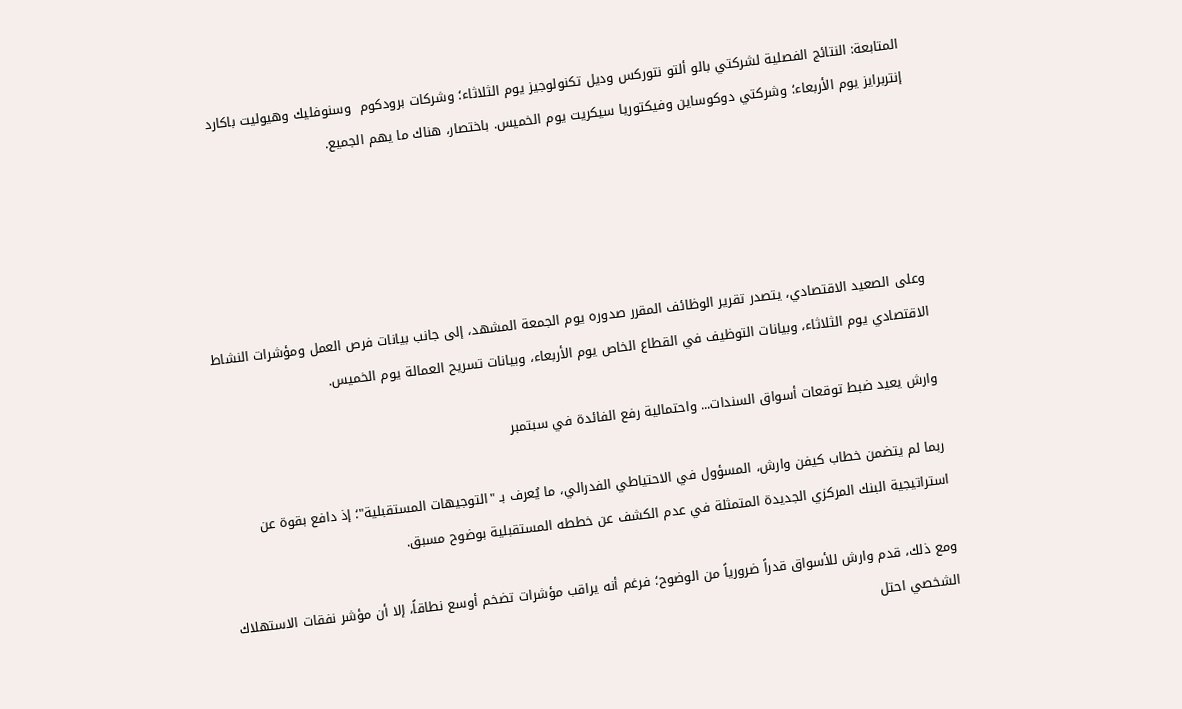المتابعة: النتائج الفصلية لشركتي بالو ألتو نتوركس وديل تكنولوجيز يوم الثلاثاء؛ وشركات برودكوم  وسنوفليك وهيوليت باكارد إنتربرايز يوم الأربعاء؛ وشركتي دوكوساين وفيكتوريا سيكريت يوم الخميس. باختصار، هناك ما يهم الجميع.





وعلى الصعيد الاقتصادي، يتصدر تقرير الوظائف المقرر صدوره يوم الجمعة المشهد، إلى جانب بيانات فرص العمل ومؤشرات النشاط الاقتصادي يوم الثلاثاء، وبيانات التوظيف في القطاع الخاص يوم الأربعاء، وبيانات تسريح العمالة يوم الخميس.

وارش يعيد ضبط توقعات أسواق السندات... واحتمالية رفع الفائدة في سبتمبر

ربما لم يتضمن خطاب كيفن وارش، المسؤول في الاحتياطي الفدرالي، ما يُعرف بـ "التوجيهات المستقبلية"؛ إذ دافع بقوة عن استراتيجية البنك المركزي الجديدة المتمثلة في عدم الكشف عن خططه المستقبلية بوضوح مسبق.

ومع ذلك، قدم وارش للأسواق قدراً ضرورياً من الوضوح؛ فرغم أنه يراقب مؤشرات تضخم أوسع نطاقاً، إلا أن مؤشر نفقات الاستهلاك الشخصي احتل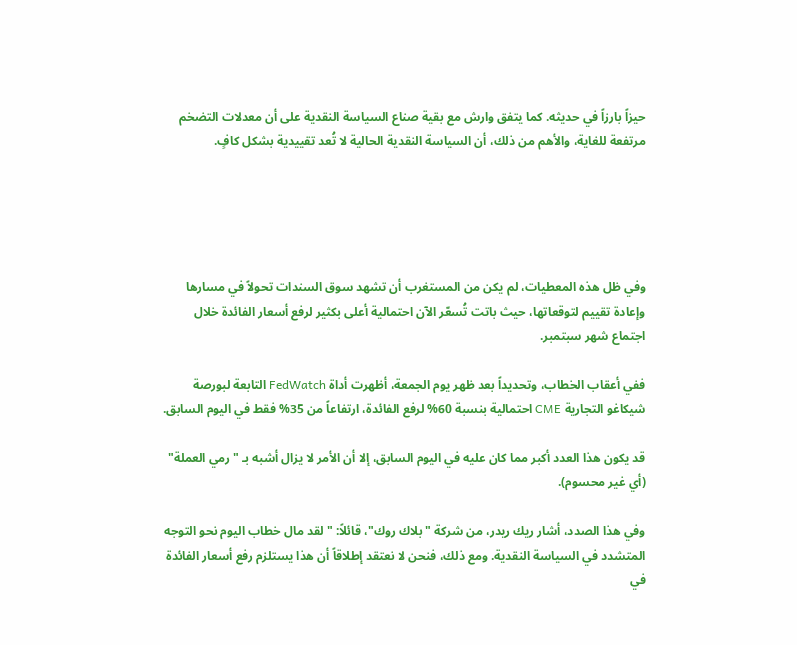حيزاً بارزاً في حديثه. كما يتفق وارش مع بقية صناع السياسة النقدية على أن معدلات التضخم مرتفعة للغاية، والأهم من ذلك، أن السياسة النقدية الحالية لا تُعد تقييدية بشكل كافٍ.





وفي ظل هذه المعطيات، لم يكن من المستغرب أن تشهد سوق السندات تحولاً في مسارها وإعادة تقييم لتوقعاتها، حيث باتت تُسعّر الآن احتمالية أعلى بكثير لرفع أسعار الفائدة خلال اجتماع شهر سبتمبر.

ففي أعقاب الخطاب، وتحديداً بعد ظهر يوم الجمعة، أظهرت أداة FedWatch التابعة لبورصة شيكاغو التجارية CME احتمالية بنسبة 60% لرفع الفائدة، ارتفاعاً من 35% فقط في اليوم السابق.

قد يكون هذا العدد أكبر مما كان عليه في اليوم السابق، إلا أن الأمر لا يزال أشبه بـ "رمي العملة" (أي غير محسوم).

وفي هذا الصدد، أشار ريك ريدر، من شركة "بلاك روك"، قائلاً: "لقد مال خطاب اليوم نحو التوجه المتشدد في السياسة النقدية. ومع ذلك، فنحن لا نعتقد إطلاقاً أن هذا يستلزم رفع أسعار الفائدة في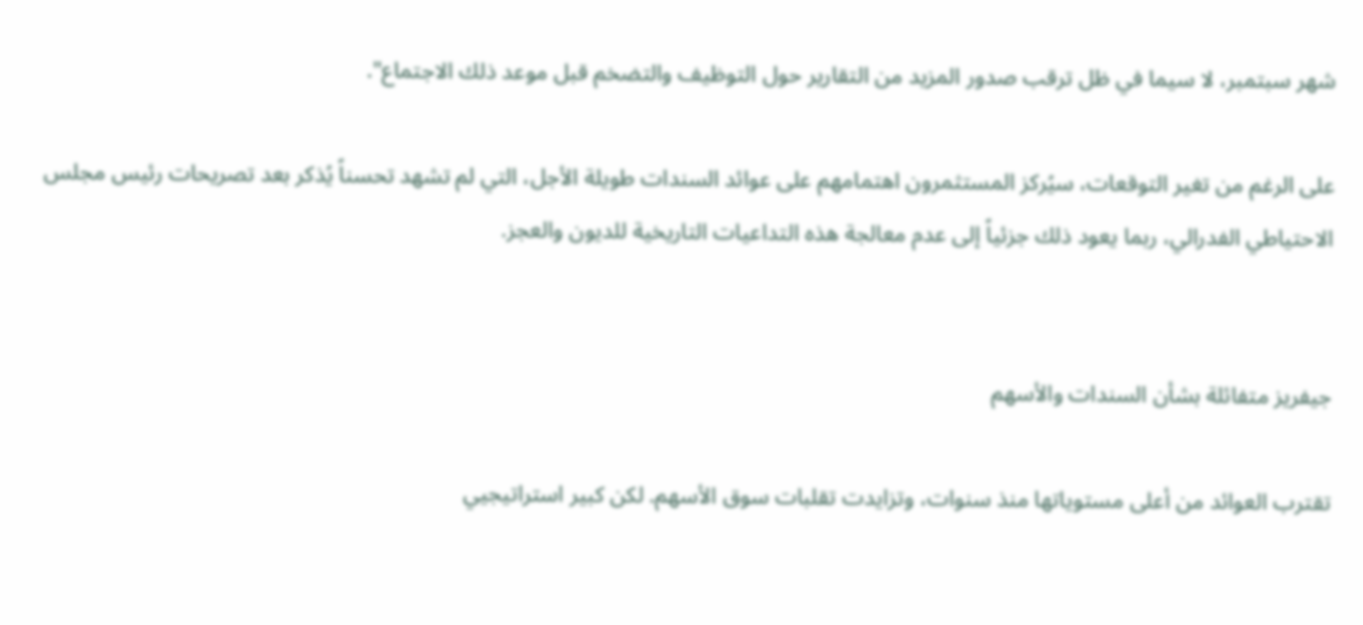شهر سبتمبر، لا سيما في ظل ترقب صدور المزيد من التقارير حول التوظيف والتضخم قبل موعد ذلك الاجتماع".

على الرغم من تغير التوقعات، سيُركز المستثمرون اهتمامهم على عوائد السندات طويلة الأجل، التي لم تشهد تحسناً يُذكر بعد تصريحات رئيس مجلس الاحتياطي الفدرالي، ربما يعود ذلك جزئياً إلى عدم معالجة هذه التداعيات التاريخية للديون والعجز.


جيفريز متفائلة بشأن السندات والأسهم

تقترب العوائد من أعلى مستوياتها منذ سنوات، وتزايدت تقلبات سوق الأسهم. لكن كبير استراتيجيي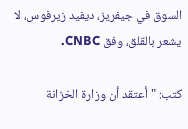السوق في جيفريز، ديفيد زيرفوس، لا يشعر بالقلق، وفق CNBC.

كتب: "أعتقد أن وزارة الخزانة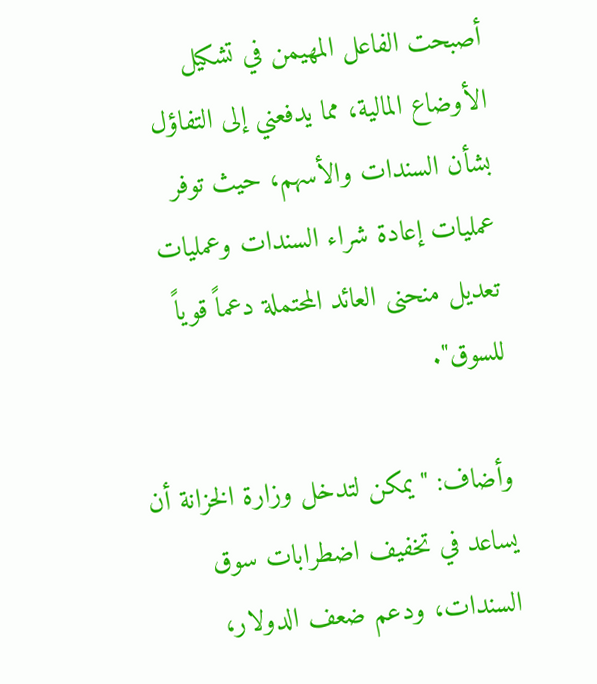أصبحت الفاعل المهيمن في تشكيل الأوضاع المالية، مما يدفعني إلى التفاؤل بشأن السندات والأسهم، حيث توفر عمليات إعادة شراء السندات وعمليات تعديل منحنى العائد المحتملة دعماً قوياً للسوق".

وأضاف: "يمكن لتدخل وزارة الخزانة أن يساعد في تخفيف اضطرابات سوق السندات، ودعم ضعف الدولار،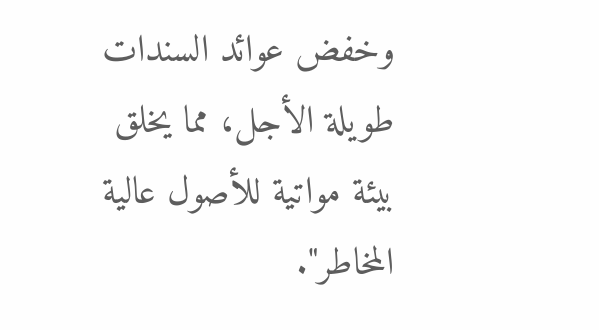وخفض عوائد السندات طويلة الأجل، مما يخلق بيئة مواتية للأصول عالية المخاطر".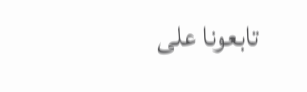تابعونا على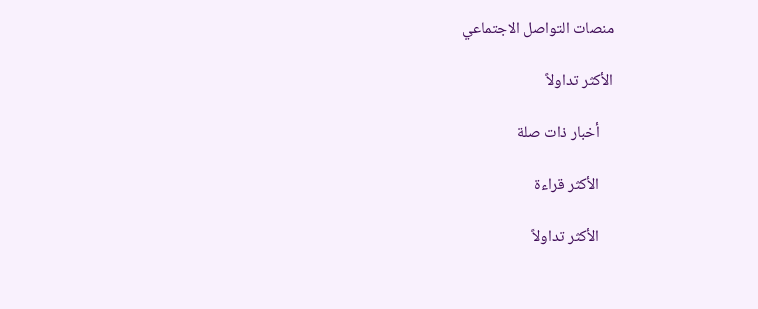منصات التواصل الاجتماعي

الأكثر تداولاً

    أخبار ذات صلة

    الأكثر قراءة

    الأكثر تداولاً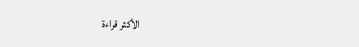الأكثر قراءة